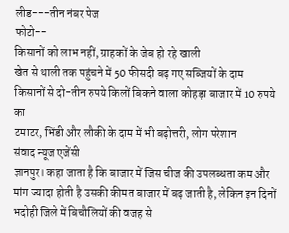लीड---तीन नंबर पेज
फोटो--
किसानों को लाभ नहीं, ग्राहकों के जेब हो रहे खाली
खेत से थाली तक पहुंचने में 50 फीसदी बढ़ गए सब्जियों के दाम
किसानों से दो-तीन रुपये किलों बिकने वाला कोहड़ा बाजार में 10 रुपये का
टमाटर, भिंडी और लौकी के दाम में भी बढ़ोत्तरी, लोग परेशान
संवाद न्यूज एजेंसी
ज्ञानपुर। कहा जाता है कि बाजार में जिस चीज की उपलब्धता कम और मांग ज्यादा होती है उसकी कीमत बाजार में बढ़ जाती है, लेकिन इन दिनों भदोही जिले में बिचौलियों की वजह से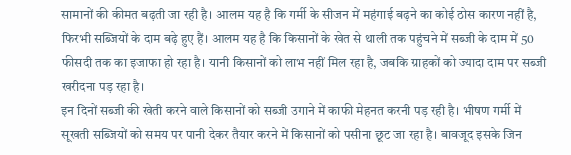सामानों की कीमत बढ़ती जा रही है। आलम यह है कि गर्मी के सीजन में महंगाई बढ़ने का कोई ठोस कारण नहीं है, फिरभी सब्जियों के दाम बढ़े हुए हैं। आलम यह है कि किसानों के खेत से थाली तक पहुंचने में सब्जी के दाम में 50 फीसदी तक का इजाफा हो रहा है। यानी किसानों को लाभ नहीं मिल रहा है, जबकि ग्राहकों को ज्यादा दाम पर सब्जी खरीदना पड़ रहा है।
इन दिनों सब्जी की खेती करने वाले किसानों को सब्जी उगाने में काफी मेहनत करनी पड़ रही है। भीषण गर्मी में सूखती सब्जियों को समय पर पानी देकर तैयार करने में किसानों को पसीना छूट जा रहा है। बावजूद इसके जिन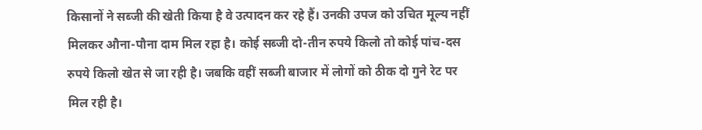किसानों ने सब्जी की खेती किया है वे उत्पादन कर रहे हैं। उनकी उपज को उचित मूल्य नहीं मिलकर औना-पौना दाम मिल रहा है। कोई सब्जी दो-तीन रुपये किलो तो कोई पांच-दस रुपये किलो खेत से जा रही है। जबकि वहीं सब्जी बाजार में लोगों को ठीक दो गुने रेट पर मिल रही है।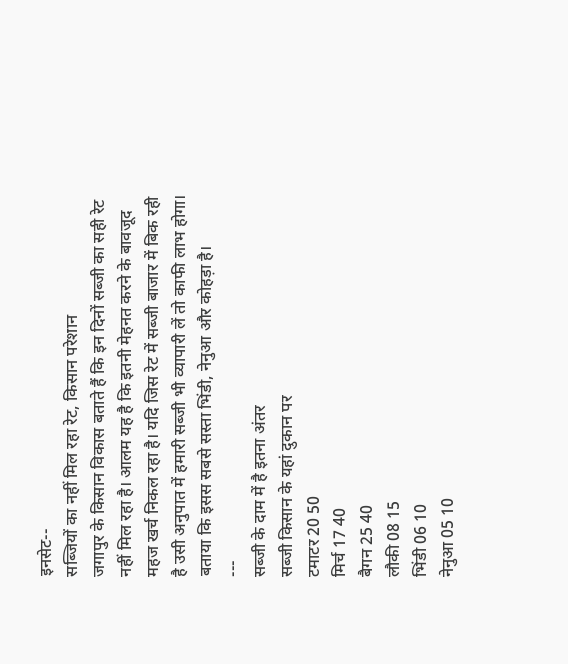इनसेट--
सब्जियों का नहीं मिल रहा रेट, किसान परेशान
जगापुर के किसान विकास बताते हैं कि इन दिनों सब्जी का सही रेट नहीं मिल रहा है। आलम यह है कि इतनी मेहनत करने के बावजूद महज खर्च निकल रहा है। यदि जिस रेट में सब्जी बाजार में बिक रही है उसी अनुपात में हमारी सब्जी भी व्यापारी लें तो काफी लाभ होगा। बताया कि इसस सबसे सस्ता भिंडी, नेनुआ और कोहड़ा है।
---
सब्जी के दाम में है इतना अंतर
सब्जी किसान के यहां दुकान पर
टमाटर 20 50
मिर्च 17 40
बैगन 25 40
लौकी 08 15
भिंडी 06 10
नेनुआ 05 10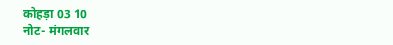कोहड़ा 03 10
नोट- मंगलवार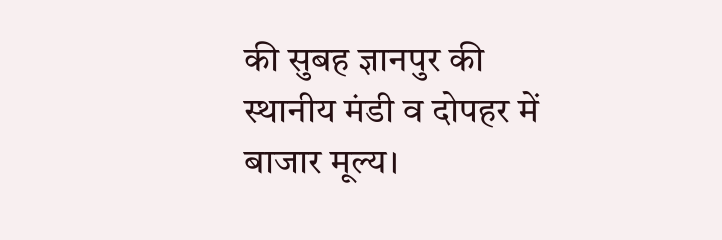की सुबह ज्ञानपुर की स्थानीय मंडी व दोपहर में बाजार मूल्य।